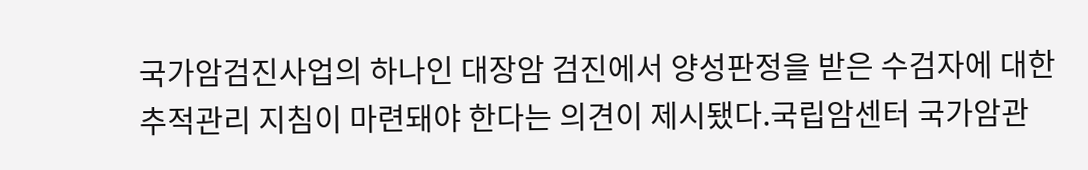국가암검진사업의 하나인 대장암 검진에서 양성판정을 받은 수검자에 대한 추적관리 지침이 마련돼야 한다는 의견이 제시됐다.국립암센터 국가암관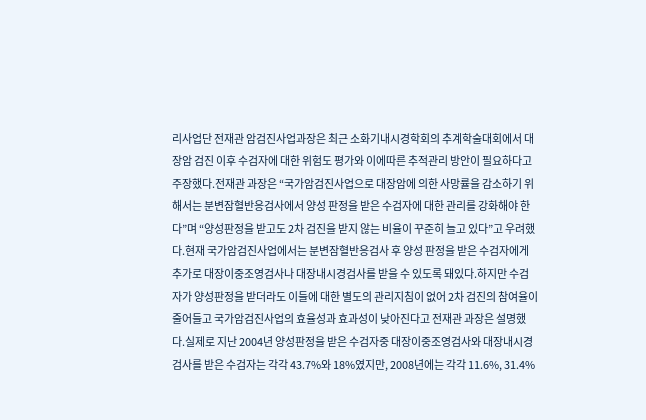리사업단 전재관 암검진사업과장은 최근 소화기내시경학회의 추계학술대회에서 대장암 검진 이후 수검자에 대한 위험도 평가와 이에따른 추적관리 방안이 필요하다고 주장했다.전재관 과장은 “국가암검진사업으로 대장암에 의한 사망률을 감소하기 위해서는 분변잠혈반응검사에서 양성 판정을 받은 수검자에 대한 관리를 강화해야 한다”며 “양성판정을 받고도 2차 검진을 받지 않는 비율이 꾸준히 늘고 있다”고 우려했다.현재 국가암검진사업에서는 분변잠혈반응검사 후 양성 판정을 받은 수검자에게 추가로 대장이중조영검사나 대장내시경검사를 받을 수 있도록 돼있다.하지만 수검자가 양성판정을 받더라도 이들에 대한 별도의 관리지침이 없어 2차 검진의 참여율이 줄어들고 국가암검진사업의 효율성과 효과성이 낮아진다고 전재관 과장은 설명했다.실제로 지난 2004년 양성판정을 받은 수검자중 대장이중조영검사와 대장내시경 검사를 받은 수검자는 각각 43.7%와 18%였지만, 2008년에는 각각 11.6%, 31.4%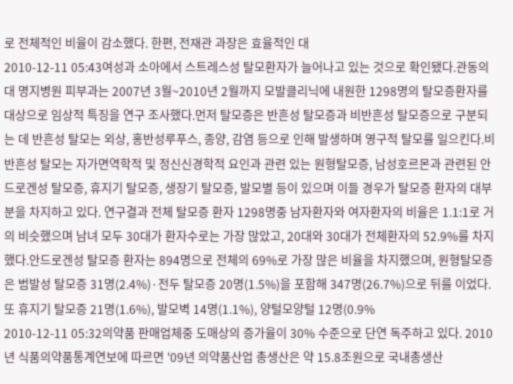로 전체적인 비율이 감소했다. 한편, 전재관 과장은 효율적인 대
2010-12-11 05:43여성과 소아에서 스트레스성 탈모환자가 늘어나고 있는 것으로 확인됐다.관동의대 명지병원 피부과는 2007년 3월~2010년 2월까지 모발클리닉에 내원한 1298명의 탈모증환자를 대상으로 임상적 특징을 연구 조사했다.먼저 탈모증은 반흔성 탈모증과 비반흔성 탈모증으로 구분되는 데 반흔성 탈모는 외상, 홍반성루푸스, 종양, 감염 등으로 인해 발생하며 영구적 탈모를 일으킨다.비반흔성 탈모는 자가면역학적 및 정신신경학적 요인과 관련 있는 원형탈모증, 남성호르몬과 관련된 안드로겐성 탈모증, 휴지기 탈모증, 생장기 탈모증, 발모별 등이 있으며 이들 경우가 탈모증 환자의 대부분을 차지하고 있다. 연구결과 전체 탈모증 환자 1298명중 남자환자와 여자환자의 비율은 1.1:1로 거의 비슷했으며 남녀 모두 30대가 환자수로는 가장 많았고, 20대와 30대가 전체환자의 52.9%를 차지했다.안드로겐성 탈모증 환자는 894명으로 전체의 69%로 가장 많은 비율을 차지했으며, 원형탈모증은 범발성 탈모증 31명(2.4%)·전두 탈모증 20명(1.5%)을 포함해 347명(26.7%)으로 뒤를 이었다.또 휴지기 탈모증 21명(1.6%), 발모벽 14명(1.1%), 양털모양털 12명(0.9%
2010-12-11 05:32의약품 판매업체중 도매상의 증가율이 30% 수준으로 단연 독주하고 있다. 2010년 식품의약품통계연보에 따르면 '09년 의약품산업 총생산은 약 15.8조원으로 국내총생산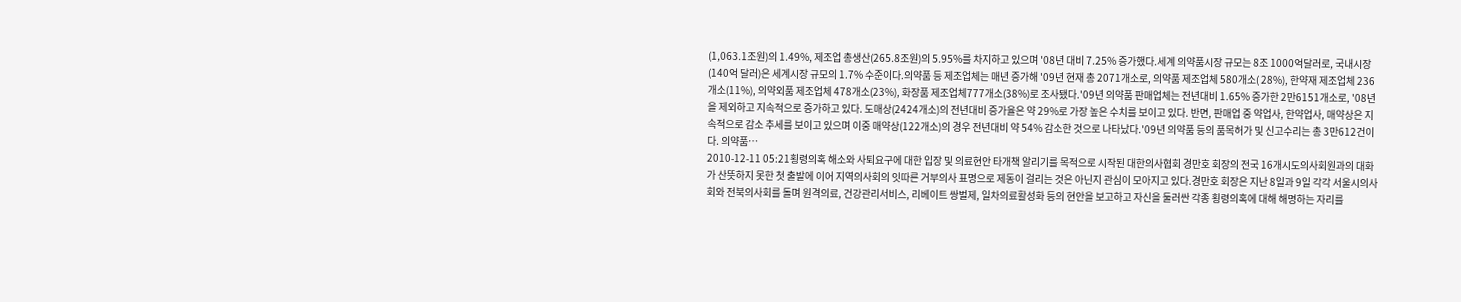(1,063.1조원)의 1.49%, 제조업 총생산(265.8조원)의 5.95%를 차지하고 있으며 '08년 대비 7.25% 증가했다.세계 의약품시장 규모는 8조 1000억달러로, 국내시장(140억 달러)은 세계시장 규모의 1.7% 수준이다.의약품 등 제조업체는 매년 증가해 '09년 현재 총 2071개소로, 의약품 제조업체 580개소( 28%), 한약재 제조업체 236개소(11%), 의약외품 제조업체 478개소(23%), 화장품 제조업체777개소(38%)로 조사됐다.'09년 의약품 판매업체는 전년대비 1.65% 증가한 2만6151개소로, '08년을 제외하고 지속적으로 증가하고 있다. 도매상(2424개소)의 전년대비 증가율은 약 29%로 가장 높은 수치를 보이고 있다. 반면, 판매업 중 약업사, 한약업사, 매약상은 지속적으로 감소 추세를 보이고 있으며 이중 매약상(122개소)의 경우 전년대비 약 54% 감소한 것으로 나타났다.'09년 의약품 등의 품목허가 및 신고수리는 총 3만612건이다. 의약품…
2010-12-11 05:21횡령의혹 해소와 사퇴요구에 대한 입장 및 의료현안 타개책 알리기를 목적으로 시작된 대한의사협회 경만호 회장의 전국 16개시도의사회원과의 대화가 산뜻하지 못한 첫 출발에 이어 지역의사회의 잇따른 거부의사 표명으로 제동이 걸리는 것은 아닌지 관심이 모아지고 있다.경만호 회장은 지난 8일과 9일 각각 서울시의사회와 전북의사회를 돌며 원격의료, 건강관리서비스, 리베이트 쌍벌제, 일차의료활성화 등의 현안을 보고하고 자신을 둘러싼 각종 횡령의혹에 대해 해명하는 자리를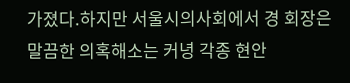가졌다.하지만 서울시의사회에서 경 회장은 말끔한 의혹해소는 커녕 각종 현안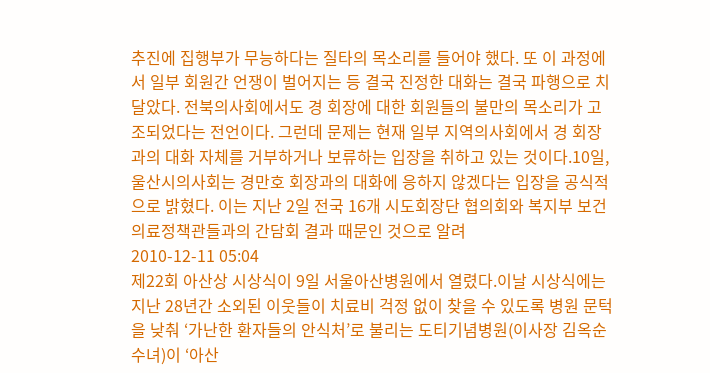추진에 집행부가 무능하다는 질타의 목소리를 들어야 했다. 또 이 과정에서 일부 회원간 언쟁이 벌어지는 등 결국 진정한 대화는 결국 파행으로 치달았다. 전북의사회에서도 경 회장에 대한 회원들의 불만의 목소리가 고조되었다는 전언이다. 그런데 문제는 현재 일부 지역의사회에서 경 회장과의 대화 자체를 거부하거나 보류하는 입장을 취하고 있는 것이다.10일, 울산시의사회는 경만호 회장과의 대화에 응하지 않겠다는 입장을 공식적으로 밝혔다. 이는 지난 2일 전국 16개 시도회장단 협의회와 복지부 보건의료정책관들과의 간담회 결과 때문인 것으로 알려
2010-12-11 05:04
제22회 아산상 시상식이 9일 서울아산병원에서 열렸다.이날 시상식에는 지난 28년간 소외된 이웃들이 치료비 걱정 없이 찾을 수 있도록 병원 문턱을 낮춰 ‘가난한 환자들의 안식처’로 불리는 도티기념병원(이사장 김옥순 수녀)이 ‘아산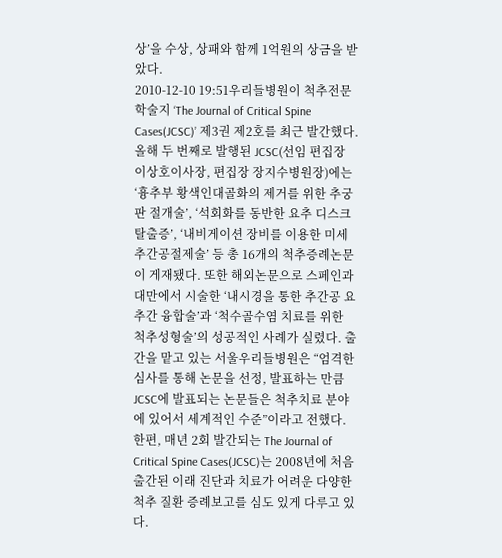상’을 수상, 상패와 함께 1억원의 상금을 받았다.
2010-12-10 19:51우리들병원이 척추전문학술지 ‘The Journal of Critical Spine Cases(JCSC)’ 제3권 제2호를 최근 발간했다. 올해 두 번째로 발행된 JCSC(선임 편집장 이상호이사장, 편집장 장지수병원장)에는 ‘흉추부 황색인대골화의 제거를 위한 추궁판 절개술’, ‘석회화를 동반한 요추 디스크 탈출증’, ‘내비게이션 장비를 이용한 미세추간공절제술’ 등 총 16개의 척추증례논문이 게재됐다. 또한 해외논문으로 스페인과 대만에서 시술한 ‘내시경을 통한 추간공 요추간 융합술’과 ‘척수골수염 치료를 위한 척추성형술’의 성공적인 사례가 실렸다. 출간을 맡고 있는 서울우리들병원은 “엄격한 심사를 통해 논문을 선정, 발표하는 만큼 JCSC에 발표되는 논문들은 척추치료 분야에 있어서 세계적인 수준”이라고 전했다. 한편, 매년 2회 발간되는 The Journal of Critical Spine Cases(JCSC)는 2008년에 처음 출간된 이래 진단과 치료가 어려운 다양한 척추 질환 증례보고를 심도 있게 다루고 있다.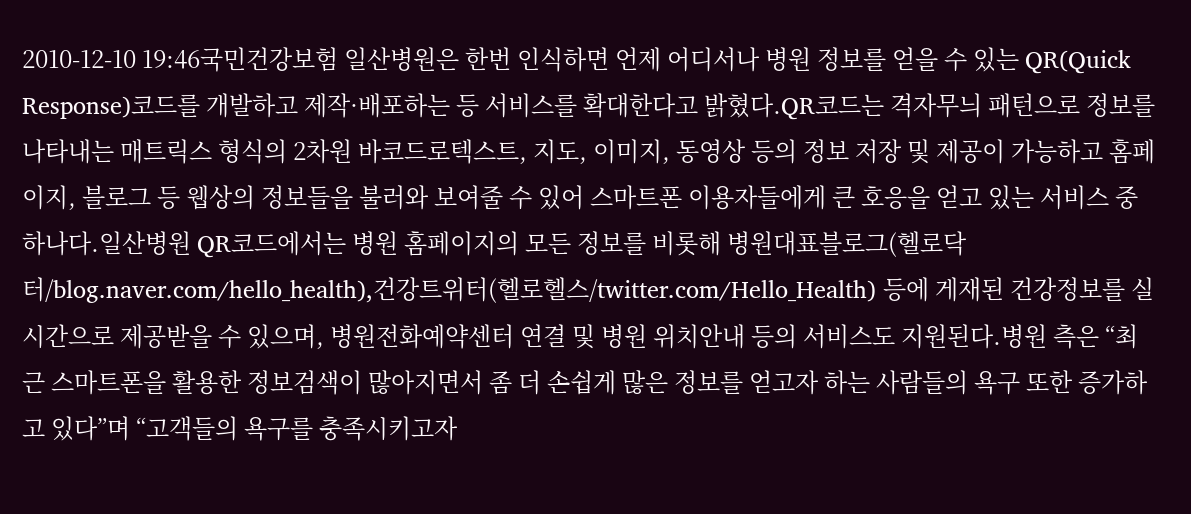2010-12-10 19:46국민건강보험 일산병원은 한번 인식하면 언제 어디서나 병원 정보를 얻을 수 있는 QR(Quick Response)코드를 개발하고 제작·배포하는 등 서비스를 확대한다고 밝혔다.QR코드는 격자무늬 패턴으로 정보를 나타내는 매트릭스 형식의 2차원 바코드로텍스트, 지도, 이미지, 동영상 등의 정보 저장 및 제공이 가능하고 홈페이지, 블로그 등 웹상의 정보들을 불러와 보여줄 수 있어 스마트폰 이용자들에게 큰 호응을 얻고 있는 서비스 중 하나다.일산병원 QR코드에서는 병원 홈페이지의 모든 정보를 비롯해 병원대표블로그(헬로닥터/blog.naver.com/hello_health),건강트위터(헬로헬스/twitter.com/Hello_Health) 등에 게재된 건강정보를 실시간으로 제공받을 수 있으며, 병원전화예약센터 연결 및 병원 위치안내 등의 서비스도 지원된다.병원 측은 “최근 스마트폰을 활용한 정보검색이 많아지면서 좀 더 손쉽게 많은 정보를 얻고자 하는 사람들의 욕구 또한 증가하고 있다”며 “고객들의 욕구를 충족시키고자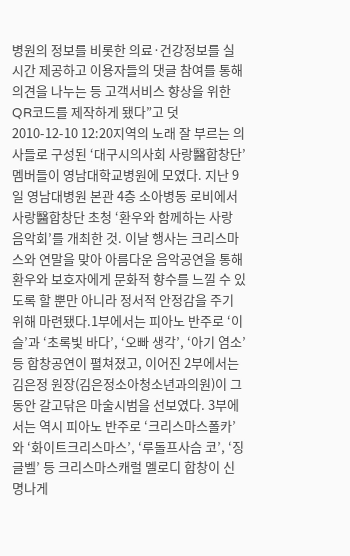병원의 정보를 비롯한 의료·건강정보를 실시간 제공하고 이용자들의 댓글 참여를 통해 의견을 나누는 등 고객서비스 향상을 위한 QR코드를 제작하게 됐다”고 덧
2010-12-10 12:20지역의 노래 잘 부르는 의사들로 구성된 ‘대구시의사회 사랑醫합창단’ 멤버들이 영남대학교병원에 모였다. 지난 9일 영남대병원 본관 4층 소아병동 로비에서 사랑醫합창단 초청 ‘환우와 함께하는 사랑 음악회’를 개최한 것. 이날 행사는 크리스마스와 연말을 맞아 아름다운 음악공연을 통해 환우와 보호자에게 문화적 향수를 느낄 수 있도록 할 뿐만 아니라 정서적 안정감을 주기 위해 마련됐다.1부에서는 피아노 반주로 ‘이슬’과 ‘초록빛 바다’, ‘오빠 생각’, ‘아기 염소’ 등 합창공연이 펼쳐졌고, 이어진 2부에서는 김은정 원장(김은정소아청소년과의원)이 그동안 갈고닦은 마술시범을 선보였다. 3부에서는 역시 피아노 반주로 ‘크리스마스폴카’와 ‘화이트크리스마스’, ‘루돌프사슴 코’, ‘징글벨’ 등 크리스마스캐럴 멜로디 합창이 신명나게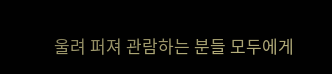울려 퍼져 관람하는 분들 모두에게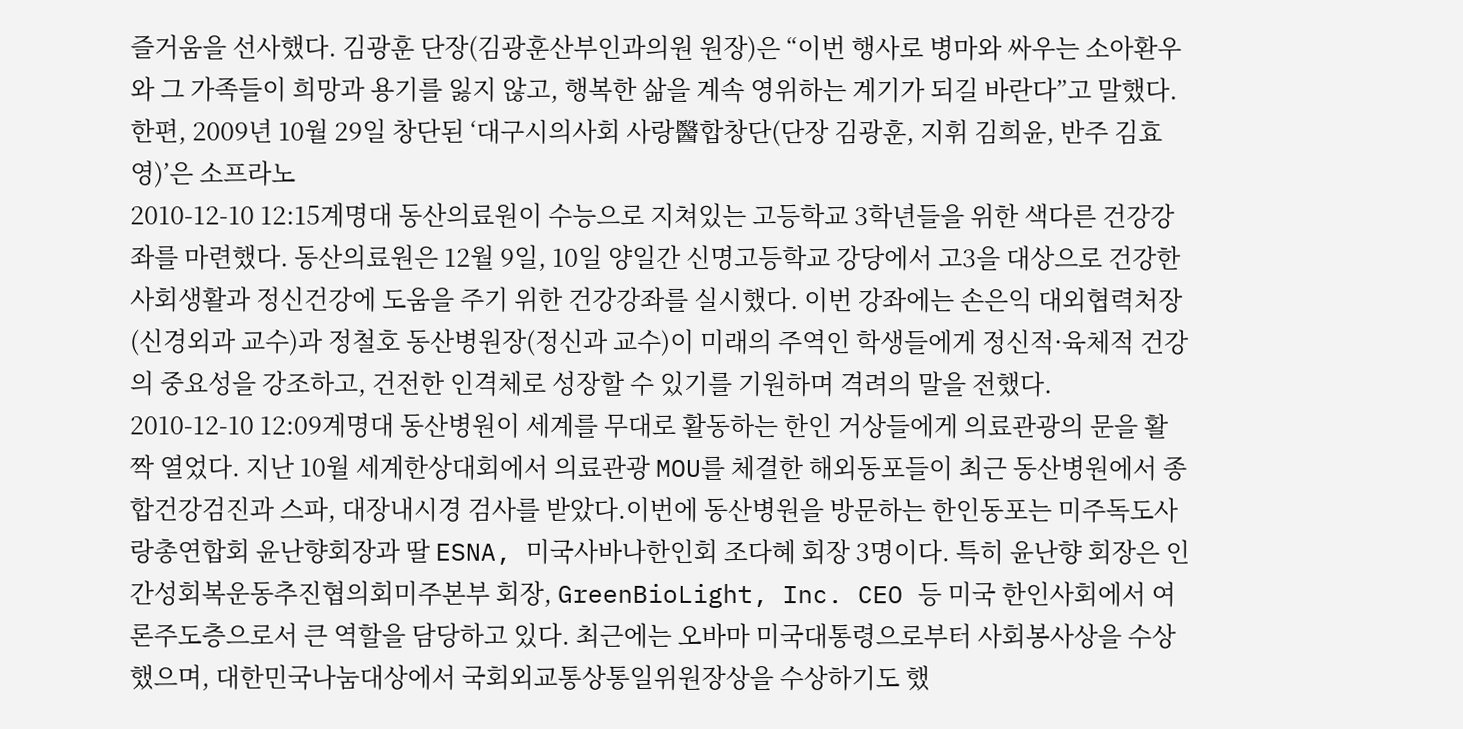즐거움을 선사했다. 김광훈 단장(김광훈산부인과의원 원장)은 “이번 행사로 병마와 싸우는 소아환우와 그 가족들이 희망과 용기를 잃지 않고, 행복한 삶을 계속 영위하는 계기가 되길 바란다”고 말했다.한편, 2009년 10월 29일 창단된 ‘대구시의사회 사랑醫합창단(단장 김광훈, 지휘 김희윤, 반주 김효영)’은 소프라노
2010-12-10 12:15계명대 동산의료원이 수능으로 지쳐있는 고등학교 3학년들을 위한 색다른 건강강좌를 마련했다. 동산의료원은 12월 9일, 10일 양일간 신명고등학교 강당에서 고3을 대상으로 건강한 사회생활과 정신건강에 도움을 주기 위한 건강강좌를 실시했다. 이번 강좌에는 손은익 대외협력처장(신경외과 교수)과 정철호 동산병원장(정신과 교수)이 미래의 주역인 학생들에게 정신적·육체적 건강의 중요성을 강조하고, 건전한 인격체로 성장할 수 있기를 기원하며 격려의 말을 전했다.
2010-12-10 12:09계명대 동산병원이 세계를 무대로 활동하는 한인 거상들에게 의료관광의 문을 활짝 열었다. 지난 10월 세계한상대회에서 의료관광 MOU를 체결한 해외동포들이 최근 동산병원에서 종합건강검진과 스파, 대장내시경 검사를 받았다.이번에 동산병원을 방문하는 한인동포는 미주독도사랑총연합회 윤난향회장과 딸 ESNA, 미국사바나한인회 조다혜 회장 3명이다. 특히 윤난향 회장은 인간성회복운동추진협의회미주본부 회장, GreenBioLight, Inc. CEO 등 미국 한인사회에서 여론주도층으로서 큰 역할을 담당하고 있다. 최근에는 오바마 미국대통령으로부터 사회봉사상을 수상했으며, 대한민국나눔대상에서 국회외교통상통일위원장상을 수상하기도 했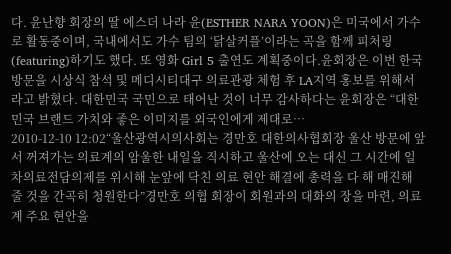다. 윤난향 회장의 딸 에스더 나라 윤(ESTHER NARA YOON)은 미국에서 가수로 활동중이며, 국내에서도 가수 팀의 ‘닭살커플’이라는 곡을 함께 피처링(featuring)하기도 했다. 또 영화 Girl 5 출연도 계획중이다.윤회장은 이번 한국방문을 시상식 참석 및 메디시티대구 의료관광 체험 후 LA지역 홍보를 위해서라고 밝혔다. 대한민국 국민으로 태어난 것이 너무 감사하다는 윤회장은 “대한민국 브랜드 가치와 좋은 이미지를 외국인에게 제대로…
2010-12-10 12:02“울산광역시의사회는 경만호 대한의사협회장 울산 방문에 앞서 꺼져가는 의료계의 암울한 내일을 직시하고 울산에 오는 대신 그 시간에 일차의료전담의제를 위시해 눈앞에 닥친 의료 현안 해결에 총력을 다 해 매진해 줄 것을 간곡히 청원한다”경만호 의협 회장이 회원과의 대화의 장을 마련, 의료계 주요 현안을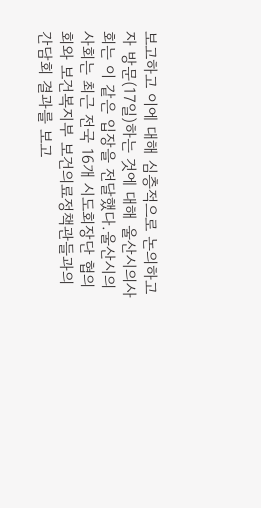보고하고 이에 대해 심층적으로 논의하고자 방문(17일)하는 것에 대해 울산시의사회는 이 같은 입장을 전달했다.울산시의사회는 최근 전국 16개 시도회장단 협의회와 보건복지부 보건의료정책관들과의 간담회 결과를 보고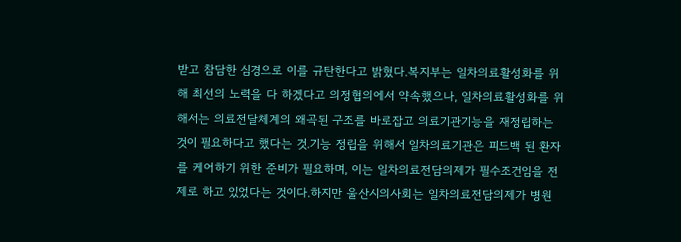받고 참담한 심경으로 이를 규탄한다고 밝혔다.복지부는 일차의료활성화를 위해 최선의 노력을 다 하겠다고 의정협의에서 약속했으나, 일차의료활성화를 위해서는 의료전달체계의 왜곡된 구조를 바로잡고 의료기관기능을 재정립하는 것이 필요하다고 했다는 것.기능 정립을 위해서 일차의료기관은 피드백 된 환자를 케어하기 위한 준비가 필요하며, 이는 일차의료전담의제가 필수조건임을 전제로 하고 있었다는 것이다.하지만 울산시의사회는 일차의료전담의제가 병원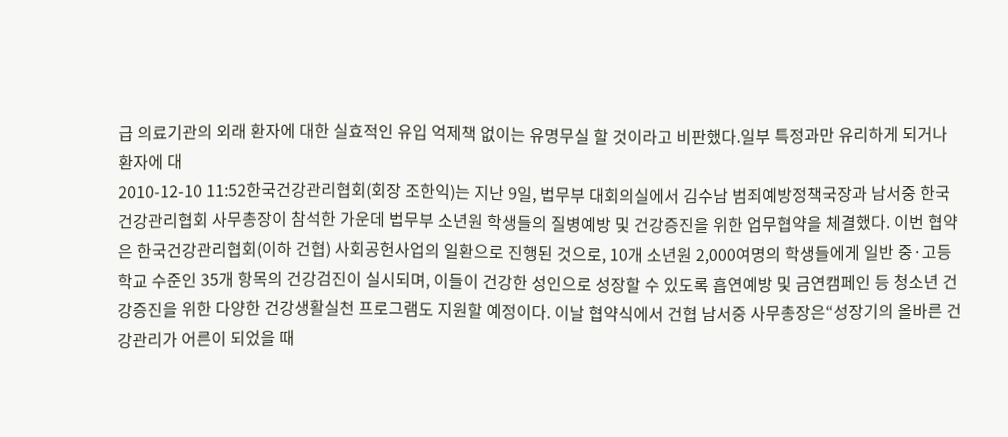급 의료기관의 외래 환자에 대한 실효적인 유입 억제책 없이는 유명무실 할 것이라고 비판했다.일부 특정과만 유리하게 되거나 환자에 대
2010-12-10 11:52한국건강관리협회(회장 조한익)는 지난 9일, 법무부 대회의실에서 김수남 범죄예방정책국장과 남서중 한국건강관리협회 사무총장이 참석한 가운데 법무부 소년원 학생들의 질병예방 및 건강증진을 위한 업무협약을 체결했다. 이번 협약은 한국건강관리협회(이하 건협) 사회공헌사업의 일환으로 진행된 것으로, 10개 소년원 2,000여명의 학생들에게 일반 중·고등학교 수준인 35개 항목의 건강검진이 실시되며, 이들이 건강한 성인으로 성장할 수 있도록 흡연예방 및 금연캠페인 등 청소년 건강증진을 위한 다양한 건강생활실천 프로그램도 지원할 예정이다. 이날 협약식에서 건협 남서중 사무총장은“성장기의 올바른 건강관리가 어른이 되었을 때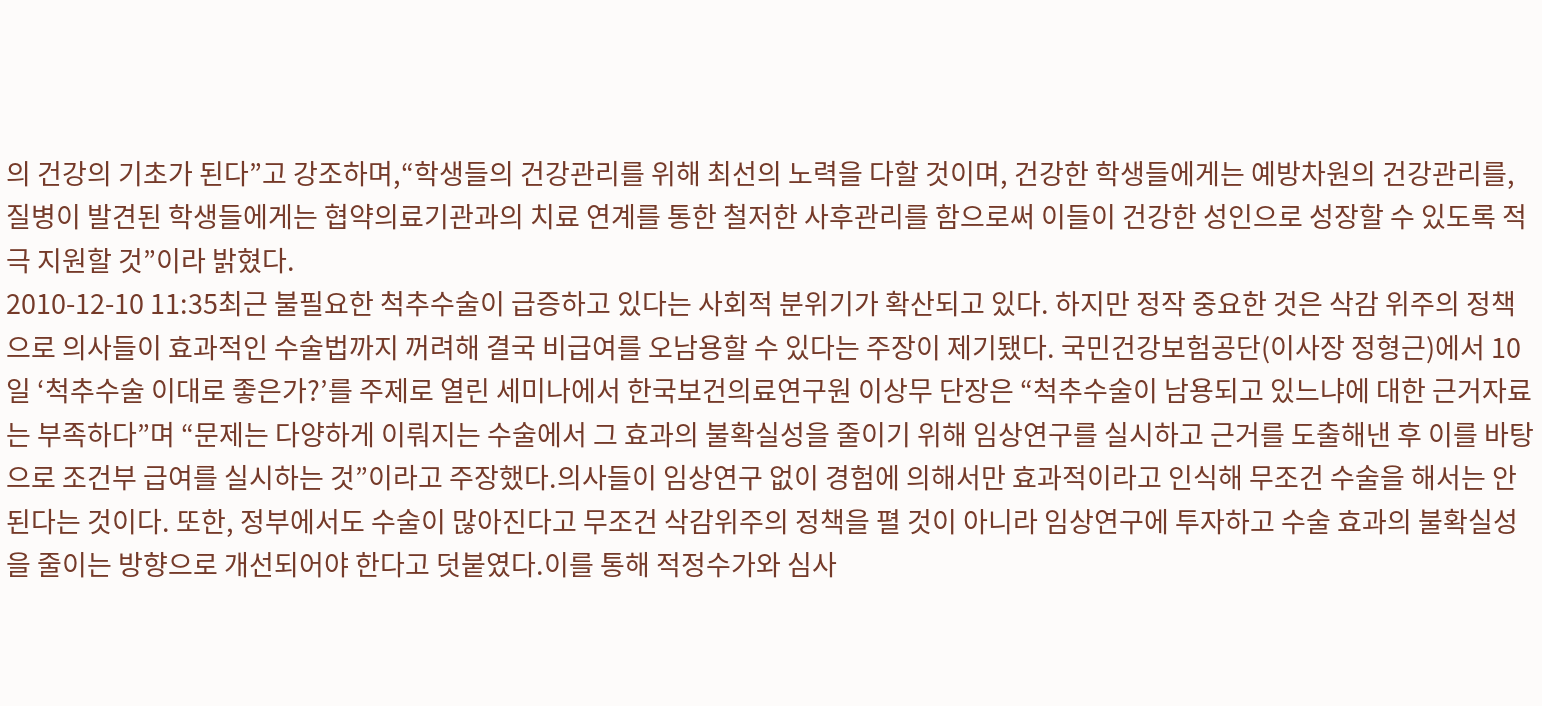의 건강의 기초가 된다”고 강조하며,“학생들의 건강관리를 위해 최선의 노력을 다할 것이며, 건강한 학생들에게는 예방차원의 건강관리를, 질병이 발견된 학생들에게는 협약의료기관과의 치료 연계를 통한 철저한 사후관리를 함으로써 이들이 건강한 성인으로 성장할 수 있도록 적극 지원할 것”이라 밝혔다.
2010-12-10 11:35최근 불필요한 척추수술이 급증하고 있다는 사회적 분위기가 확산되고 있다. 하지만 정작 중요한 것은 삭감 위주의 정책으로 의사들이 효과적인 수술법까지 꺼려해 결국 비급여를 오남용할 수 있다는 주장이 제기됐다. 국민건강보험공단(이사장 정형근)에서 10일 ‘척추수술 이대로 좋은가?’를 주제로 열린 세미나에서 한국보건의료연구원 이상무 단장은 “척추수술이 남용되고 있느냐에 대한 근거자료는 부족하다”며 “문제는 다양하게 이뤄지는 수술에서 그 효과의 불확실성을 줄이기 위해 임상연구를 실시하고 근거를 도출해낸 후 이를 바탕으로 조건부 급여를 실시하는 것”이라고 주장했다.의사들이 임상연구 없이 경험에 의해서만 효과적이라고 인식해 무조건 수술을 해서는 안된다는 것이다. 또한, 정부에서도 수술이 많아진다고 무조건 삭감위주의 정책을 펼 것이 아니라 임상연구에 투자하고 수술 효과의 불확실성을 줄이는 방향으로 개선되어야 한다고 덧붙였다.이를 통해 적정수가와 심사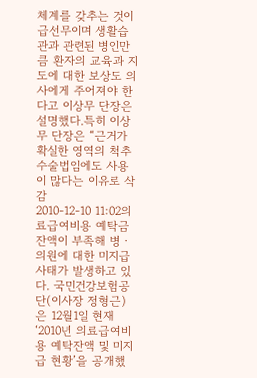체계를 갖추는 것이 급선무이며 생활습관과 관련된 병인만큼 환자의 교육과 지도에 대한 보상도 의사에게 주어져야 한다고 이상무 단장은 설명했다.특히 이상무 단장은 “근거가 확실한 영역의 척추수술법임에도 사용이 많다는 이유로 삭감
2010-12-10 11:02의료급여비용 예탁금잔액이 부족해 병ㆍ의원에 대한 미지급 사태가 발생하고 있다. 국민건강보험공단(이사장 정형근)은 12월1일 현재 ‘2010년 의료급여비용 예탁잔액 및 미지급 현황’을 공개했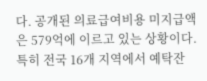다. 공개된 의료급여비용 미지급액은 579억에 이르고 있는 상황이다. 특히 전국 16개 지역에서 예탁잔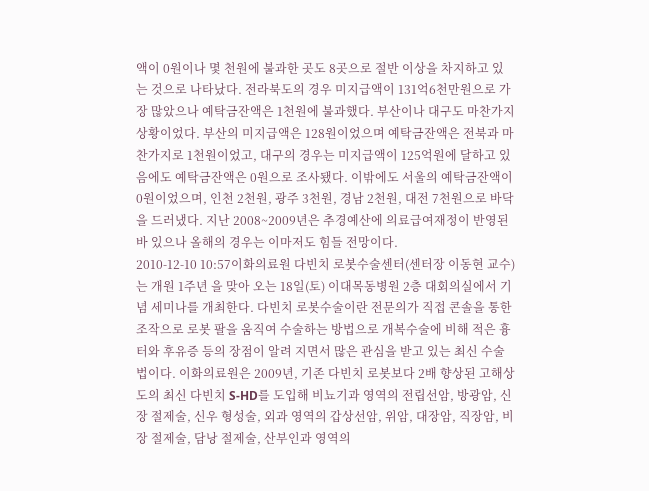액이 0원이나 몇 천원에 불과한 곳도 8곳으로 절반 이상을 차지하고 있는 것으로 나타났다. 전라북도의 경우 미지급액이 131억6천만원으로 가장 많았으나 예탁금잔액은 1천원에 불과했다. 부산이나 대구도 마찬가지 상황이었다. 부산의 미지급액은 128원이었으며 예탁금잔액은 전북과 마찬가지로 1천원이었고, 대구의 경우는 미지급액이 125억원에 달하고 있음에도 예탁금잔액은 0원으로 조사됐다. 이밖에도 서울의 예탁금잔액이 0원이었으며, 인천 2천원, 광주 3천원, 경남 2천원, 대전 7천원으로 바닥을 드러냈다. 지난 2008~2009년은 추경예산에 의료급여재정이 반영된바 있으나 올해의 경우는 이마저도 힘들 전망이다.
2010-12-10 10:57이화의료원 다빈치 로봇수술센터(센터장 이동현 교수)는 개원 1주년 을 맞아 오는 18일(토) 이대목동병원 2층 대회의실에서 기념 세미나를 개최한다. 다빈치 로봇수술이란 전문의가 직접 콘솔을 통한 조작으로 로봇 팔을 움직여 수술하는 방법으로 개복수술에 비해 적은 흉터와 후유증 등의 장점이 알려 지면서 많은 관심을 받고 있는 최신 수술법이다. 이화의료원은 2009년, 기존 다빈치 로봇보다 2배 향상된 고해상도의 최신 다빈치 S-HD를 도입해 비뇨기과 영역의 전립선암, 방광암, 신장 절제술, 신우 형성술, 외과 영역의 갑상선암, 위암, 대장암, 직장암, 비장 절제술, 담낭 절제술, 산부인과 영역의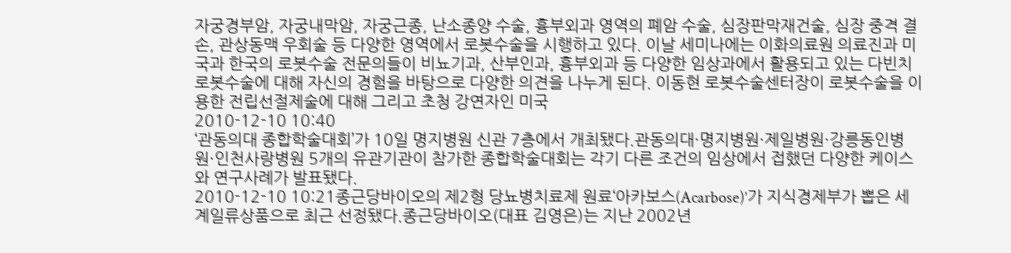자궁경부암, 자궁내막암, 자궁근종, 난소종양 수술, 흉부외과 영역의 폐암 수술, 심장판막재건술, 심장 중격 결손, 관상동맥 우회술 등 다양한 영역에서 로봇수술을 시행하고 있다. 이날 세미나에는 이화의료원 의료진과 미국과 한국의 로봇수술 전문의들이 비뇨기과, 산부인과, 흉부외과 등 다양한 임상과에서 활용되고 있는 다빈치 로봇수술에 대해 자신의 경험을 바탕으로 다양한 의견을 나누게 된다. 이동현 로봇수술센터장이 로봇수술을 이용한 전립선절제술에 대해 그리고 초청 강연자인 미국
2010-12-10 10:40
‘관동의대 종합학술대회’가 10일 명지병원 신관 7층에서 개최됐다.관동의대·명지병원·제일병원·강릉동인병원·인천사랑병원 5개의 유관기관이 참가한 종합학술대회는 각기 다른 조건의 임상에서 접했던 다양한 케이스와 연구사례가 발표됐다.
2010-12-10 10:21종근당바이오의 제2형 당뇨병치료제 원료‘아카보스(Acarbose)’가 지식경제부가 뽑은 세계일류상품으로 최근 선정됐다.종근당바이오(대표 김영은)는 지난 2002년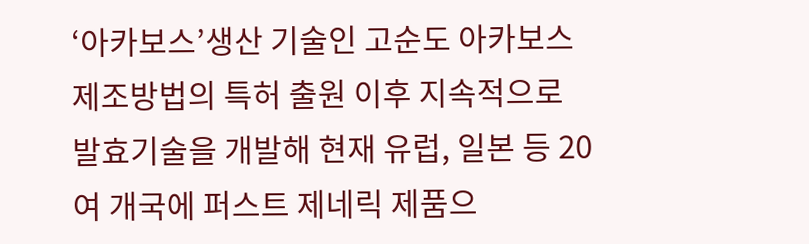‘아카보스’생산 기술인 고순도 아카보스 제조방법의 특허 출원 이후 지속적으로 발효기술을 개발해 현재 유럽, 일본 등 20여 개국에 퍼스트 제네릭 제품으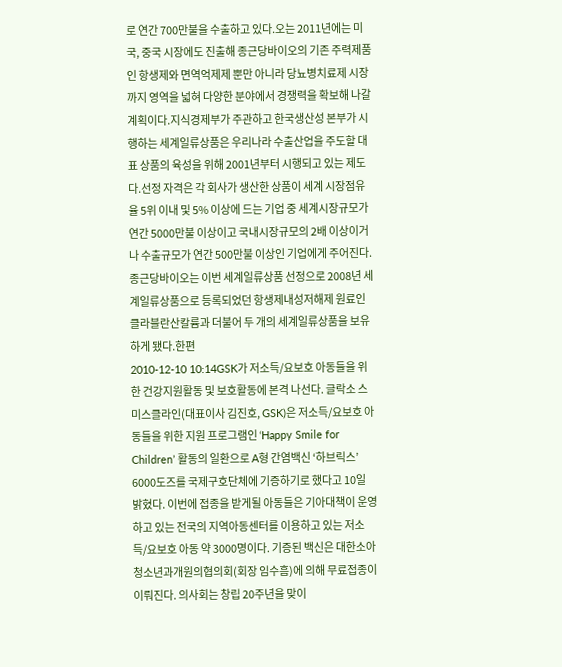로 연간 700만불을 수출하고 있다.오는 2011년에는 미국, 중국 시장에도 진출해 종근당바이오의 기존 주력제품인 항생제와 면역억제제 뿐만 아니라 당뇨병치료제 시장까지 영역을 넓혀 다양한 분야에서 경쟁력을 확보해 나갈 계획이다.지식경제부가 주관하고 한국생산성 본부가 시행하는 세계일류상품은 우리나라 수출산업을 주도할 대표 상품의 육성을 위해 2001년부터 시행되고 있는 제도다.선정 자격은 각 회사가 생산한 상품이 세계 시장점유율 5위 이내 및 5% 이상에 드는 기업 중 세계시장규모가 연간 5000만불 이상이고 국내시장규모의 2배 이상이거나 수출규모가 연간 500만불 이상인 기업에게 주어진다.종근당바이오는 이번 세계일류상품 선정으로 2008년 세계일류상품으로 등록되었던 항생제내성저해제 원료인 클라블란산칼륨과 더불어 두 개의 세계일류상품을 보유하게 됐다.한편
2010-12-10 10:14GSK가 저소득/요보호 아동들을 위한 건강지원활동 및 보호활동에 본격 나선다. 글락소 스미스클라인(대표이사 김진호, GSK)은 저소득/요보호 아동들을 위한 지원 프로그램인 ‘Happy Smile for Children’ 활동의 일환으로 A형 간염백신 ‘하브릭스’ 6000도즈를 국제구호단체에 기증하기로 했다고 10일 밝혔다. 이번에 접종을 받게될 아동들은 기아대책이 운영하고 있는 전국의 지역아동센터를 이용하고 있는 저소득/요보호 아동 약 3000명이다. 기증된 백신은 대한소아청소년과개원의협의회(회장 임수흠)에 의해 무료접종이 이뤄진다. 의사회는 창립 20주년을 맞이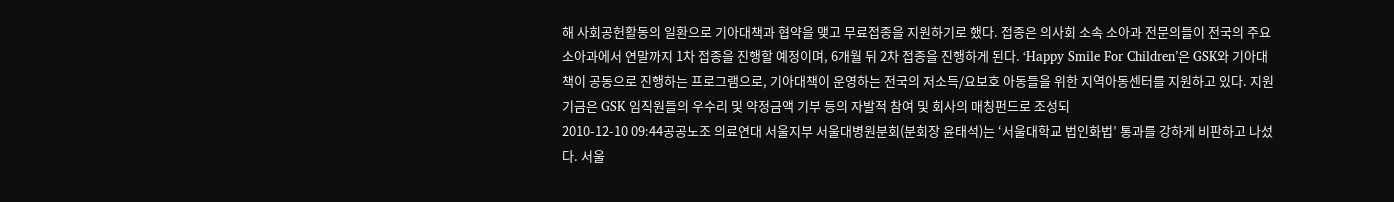해 사회공헌활동의 일환으로 기아대책과 협약을 맺고 무료접종을 지원하기로 했다. 접종은 의사회 소속 소아과 전문의들이 전국의 주요 소아과에서 연말까지 1차 접종을 진행할 예정이며, 6개월 뒤 2차 접종을 진행하게 된다. ‘Happy Smile For Children’은 GSK와 기아대책이 공동으로 진행하는 프로그램으로, 기아대책이 운영하는 전국의 저소득/요보호 아동들을 위한 지역아동센터를 지원하고 있다. 지원기금은 GSK 임직원들의 우수리 및 약정금액 기부 등의 자발적 참여 및 회사의 매칭펀드로 조성되
2010-12-10 09:44공공노조 의료연대 서울지부 서울대병원분회(분회장 윤태석)는 ‘서울대학교 법인화법’ 통과를 강하게 비판하고 나섰다. 서울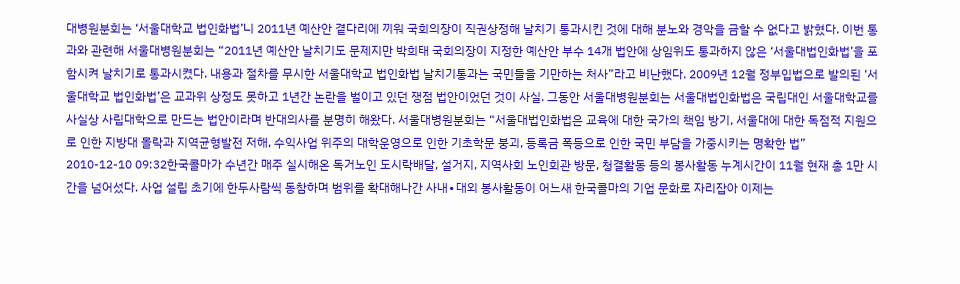대병원분회는 ‘서울대학교 법인화법’니 2011년 예산안 곁다리에 끼워 국회의장이 직권상정해 날치기 통과시킨 것에 대해 분노와 경악을 금할 수 없다고 밝혔다. 이번 통과와 관련해 서울대병원분회는 “2011년 예산안 날치기도 문제지만 박희태 국회의장이 지정한 예산안 부수 14개 법안에 상임위도 통과하지 않은 ‘서울대법인화법’을 포함시켜 날치기로 통과시켰다. 내용과 절차를 무시한 서울대학교 법인화법 날치기통과는 국민들을 기만하는 처사”라고 비난했다. 2009년 12월 정부입법으로 발의된 ‘서울대학교 법인화법’은 교과위 상정도 못하고 1년간 논란을 벌이고 있던 쟁점 법안이었던 것이 사실. 그동안 서울대병원분회는 서울대법인화법은 국립대인 서울대학교를 사실상 사립대학으로 만드는 법안이라며 반대의사를 분명히 해왔다. 서울대병원분회는 “서울대법인화법은 교육에 대한 국가의 책임 방기, 서울대에 대한 독점적 지원으로 인한 지방대 몰락과 지역균형발전 저해, 수익사업 위주의 대학운영으로 인한 기초학문 붕괴, 등록금 폭등으로 인한 국민 부담을 가중시키는 명확한 법”
2010-12-10 09:32한국콜마가 수년간 매주 실시해온 독거노인 도시락배달, 설거지, 지역사회 노인회관 방문, 청결활동 등의 봉사활동 누계시간이 11월 현재 총 1만 시간을 넘어섰다. 사업 설립 초기에 한두사람씩 동참하며 범위를 확대해나간 사내∙대외 봉사활동이 어느새 한국콜마의 기업 문화로 자리잡아 이제는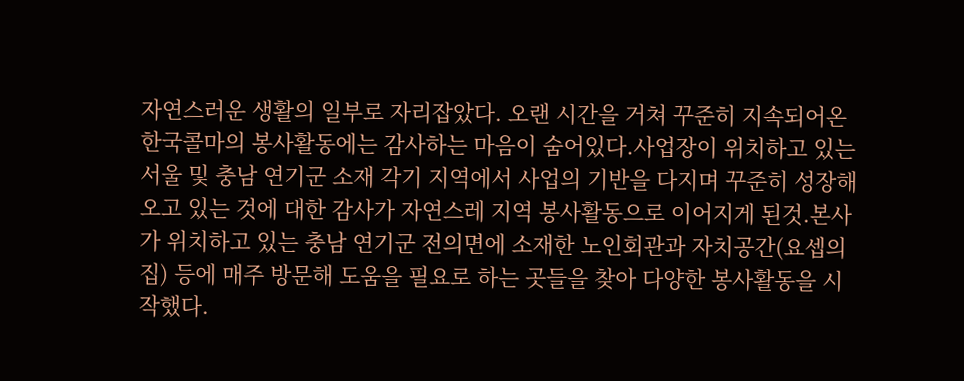자연스러운 생활의 일부로 자리잡았다. 오랜 시간을 거쳐 꾸준히 지속되어온 한국콜마의 봉사활동에는 감사하는 마음이 숨어있다.사업장이 위치하고 있는 서울 및 충남 연기군 소재 각기 지역에서 사업의 기반을 다지며 꾸준히 성장해 오고 있는 것에 대한 감사가 자연스레 지역 봉사활동으로 이어지게 된것.본사가 위치하고 있는 충남 연기군 전의면에 소재한 노인회관과 자치공간(요셉의 집) 등에 매주 방문해 도움을 필요로 하는 곳들을 찾아 다양한 봉사활동을 시작했다.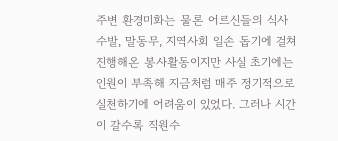주변 환경미화는 물론 어르신들의 식사 수발, 말동무, 지역사회 일손 돕기에 걸쳐 진행해온 봉사활동이지만 사실 초기에는 인원이 부족해 지금처럼 매주 정기적으로 실천하기에 어려움이 있었다. 그러나 시간이 갈수록 직원수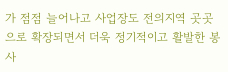가 점점 늘어나고 사업장도 전의지역 곳곳으로 확장되면서 더욱 정기적이고 활발한 봉사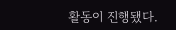활동이 진행됐다.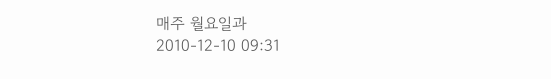매주 월요일과
2010-12-10 09:31